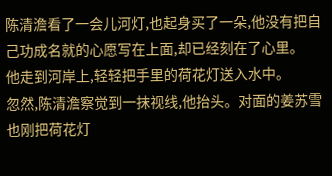陈清澹看了一会儿河灯,也起身买了一朵,他没有把自己功成名就的心愿写在上面,却已经刻在了心里。
他走到河岸上,轻轻把手里的荷花灯送入水中。
忽然,陈清澹察觉到一抹视线,他抬头。对面的姜苏雪也刚把荷花灯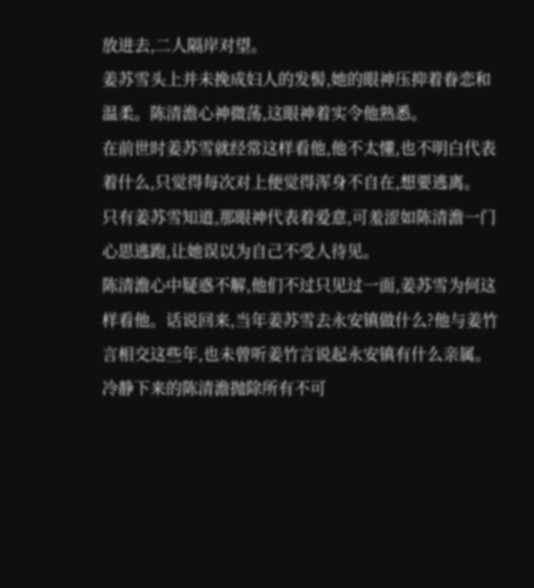放进去,二人隔岸对望。
姜苏雪头上并未挽成妇人的发髻,她的眼神压抑着眷恋和温柔。陈清澹心神微荡,这眼神着实令他熟悉。
在前世时姜苏雪就经常这样看他,他不太懂,也不明白代表着什么,只觉得每次对上便觉得浑身不自在,想要逃离。
只有姜苏雪知道,那眼神代表着爱意,可羞涩如陈清澹一门心思逃跑,让她误以为自己不受人待见。
陈清澹心中疑惑不解,他们不过只见过一面,姜苏雪为何这样看他。话说回来,当年姜苏雪去永安镇做什么?他与姜竹言相交这些年,也未曾听姜竹言说起永安镇有什么亲属。
冷静下来的陈清澹抛除所有不可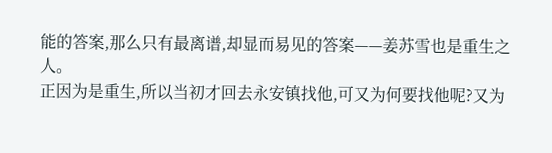能的答案,那么只有最离谱,却显而易见的答案——姜苏雪也是重生之人。
正因为是重生,所以当初才回去永安镇找他,可又为何要找他呢?又为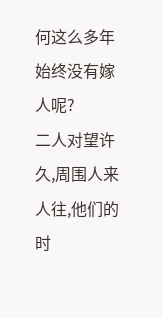何这么多年始终没有嫁人呢?
二人对望许久,周围人来人往,他们的时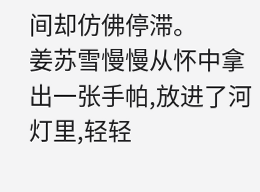间却仿佛停滞。
姜苏雪慢慢从怀中拿出一张手帕,放进了河灯里,轻轻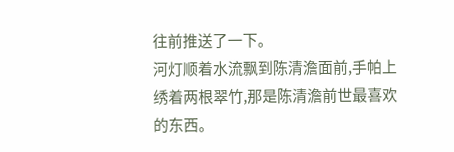往前推送了一下。
河灯顺着水流飘到陈清澹面前,手帕上绣着两根翠竹,那是陈清澹前世最喜欢的东西。